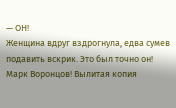— ОН!
Женщина вдруг вздрогнула, едва сумев подавить вскрик. Это был точно он! Марк Воронцов! Вылитая копия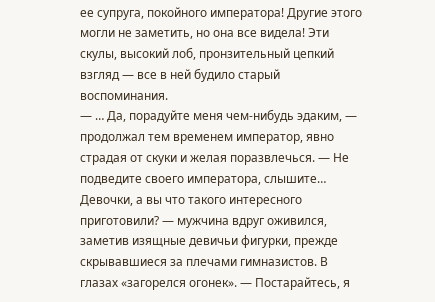ее супруга, покойного императора! Другие этого могли не заметить, но она все видела! Эти скулы, высокий лоб, пронзительный цепкий взгляд — все в ней будило старый воспоминания.
— … Да, порадуйте меня чем-нибудь эдаким, — продолжал тем временем император, явно страдая от скуки и желая поразвлечься. — Не подведите своего императора, слышите… Девочки, а вы что такого интересного приготовили? — мужчина вдруг оживился, заметив изящные девичьи фигурки, прежде скрывавшиеся за плечами гимназистов. В глазах «загорелся огонек». — Постарайтесь, я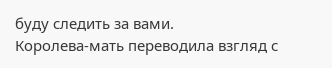буду следить за вами.
Королева-мать переводила взгляд с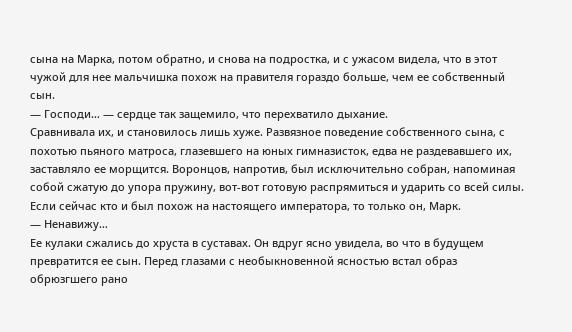сына на Марка, потом обратно, и снова на подростка, и с ужасом видела, что в этот чужой для нее мальчишка похож на правителя гораздо больше, чем ее собственный сын.
— Господи… — сердце так защемило, что перехватило дыхание.
Сравнивала их, и становилось лишь хуже. Развязное поведение собственного сына, с похотью пьяного матроса, глазевшего на юных гимназисток, едва не раздевавшего их, заставляло ее морщится. Воронцов, напротив, был исключительно собран, напоминая собой сжатую до упора пружину, вот-вот готовую распрямиться и ударить со всей силы. Если сейчас кто и был похож на настоящего императора, то только он, Марк.
— Ненавижу…
Ее кулаки сжались до хруста в суставах. Он вдруг ясно увидела, во что в будущем превратится ее сын. Перед глазами с необыкновенной ясностью встал образ обрюзгшего рано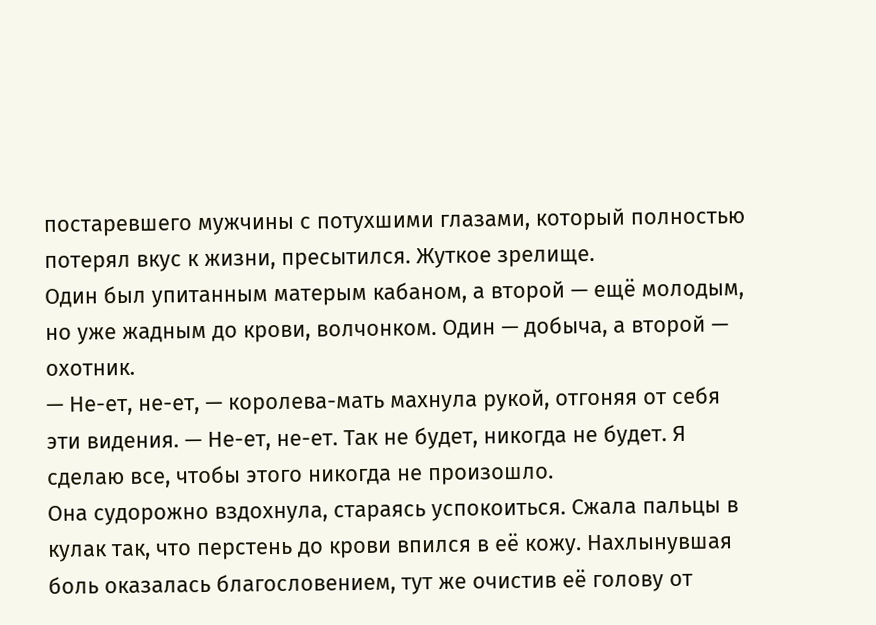постаревшего мужчины с потухшими глазами, который полностью потерял вкус к жизни, пресытился. Жуткое зрелище.
Один был упитанным матерым кабаном, а второй — ещё молодым, но уже жадным до крови, волчонком. Один — добыча, а второй — охотник.
— Не-ет, не-ет, — королева-мать махнула рукой, отгоняя от себя эти видения. — Не-ет, не-ет. Так не будет, никогда не будет. Я сделаю все, чтобы этого никогда не произошло.
Она судорожно вздохнула, стараясь успокоиться. Сжала пальцы в кулак так, что перстень до крови впился в её кожу. Нахлынувшая боль оказалась благословением, тут же очистив её голову от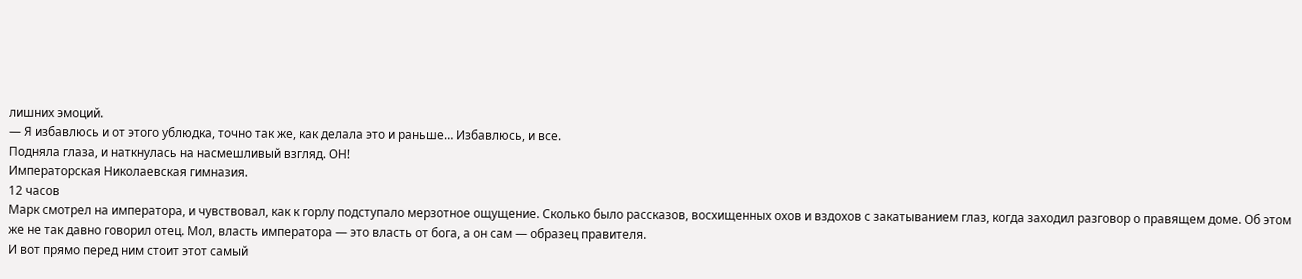лишних эмоций.
— Я избавлюсь и от этого ублюдка, точно так же, как делала это и раньше… Избавлюсь, и все.
Подняла глаза, и наткнулась на насмешливый взгляд. ОН!
Императорская Николаевская гимназия.
12 часов
Марк смотрел на императора, и чувствовал, как к горлу подступало мерзотное ощущение. Сколько было рассказов, восхищенных охов и вздохов с закатыванием глаз, когда заходил разговор о правящем доме. Об этом же не так давно говорил отец. Мол, власть императора — это власть от бога, а он сам — образец правителя.
И вот прямо перед ним стоит этот самый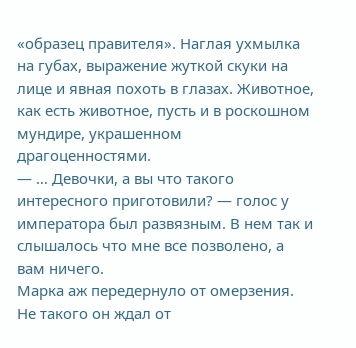«образец правителя». Наглая ухмылка на губах, выражение жуткой скуки на лице и явная похоть в глазах. Животное, как есть животное, пусть и в роскошном мундире, украшенном драгоценностями.
— … Девочки, а вы что такого интересного приготовили? — голос у императора был развязным. В нем так и слышалось что мне все позволено, а вам ничего.
Марка аж передернуло от омерзения. Не такого он ждал от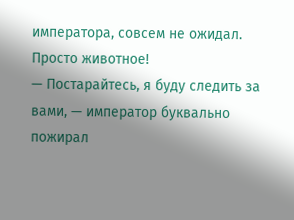императора, совсем не ожидал. Просто животное!
— Постарайтесь, я буду следить за вами, — император буквально пожирал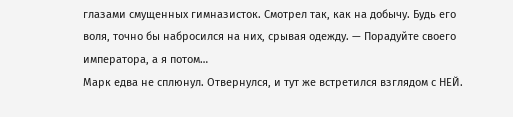глазами смущенных гимназисток. Смотрел так, как на добычу. Будь его воля, точно бы набросился на них, срывая одежду. — Порадуйте своего императора, а я потом…
Марк едва не сплюнул. Отвернулся, и тут же встретился взглядом с НЕЙ.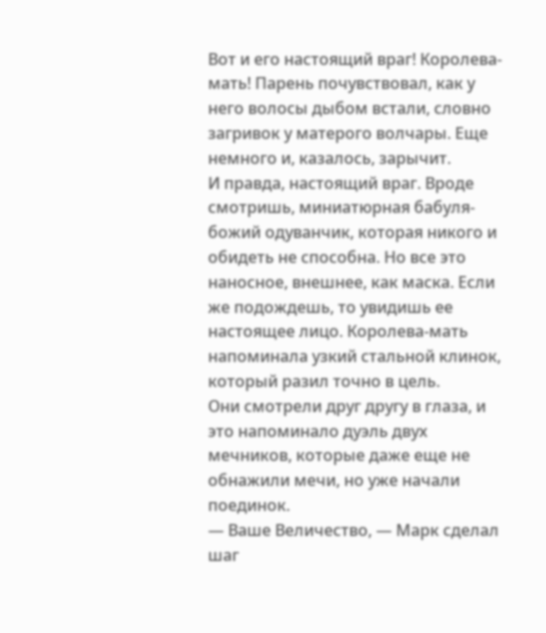Вот и его настоящий враг! Королева-мать! Парень почувствовал, как у него волосы дыбом встали, словно загривок у матерого волчары. Еще немного и, казалось, зарычит.
И правда, настоящий враг. Вроде смотришь, миниатюрная бабуля-божий одуванчик, которая никого и обидеть не способна. Но все это наносное, внешнее, как маска. Если же подождешь, то увидишь ее настоящее лицо. Королева-мать напоминала узкий стальной клинок, который разил точно в цель.
Они смотрели друг другу в глаза, и это напоминало дуэль двух мечников, которые даже еще не обнажили мечи, но уже начали поединок.
— Ваше Величество, — Марк сделал шаг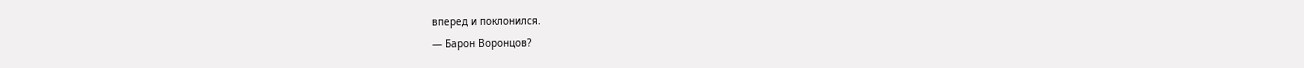вперед и поклонился.
— Барон Воронцов?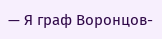— Я граф Воронцов-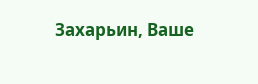Захарьин, Ваше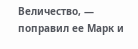Величество, — поправил ее Марк и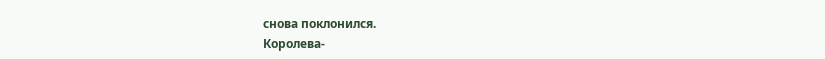снова поклонился.
Королева-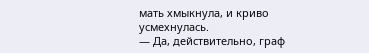мать хмыкнула, и криво усмехнулась.
— Да, действительно, граф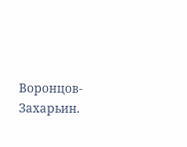Воронцов-Захарьин.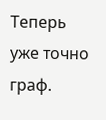Теперь уже точно граф.